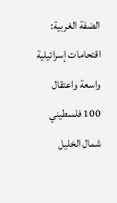الضفة الغربية: اقتحامات إسرائيلية واسعة واعتقال 100 فلسطيني شمال الخليل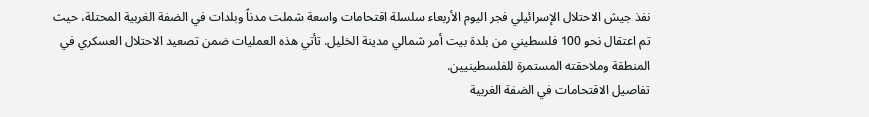نفذ جيش الاحتلال الإسرائيلي فجر اليوم الأربعاء سلسلة اقتحامات واسعة شملت مدناً وبلدات في الضفة الغربية المحتلة، حيث تم اعتقال نحو 100 فلسطيني من بلدة بيت أمر شمالي مدينة الخليل. تأتي هذه العمليات ضمن تصعيد الاحتلال العسكري في المنطقة وملاحقته المستمرة للفلسطينيين.
تفاصيل الاقتحامات في الضفة الغربية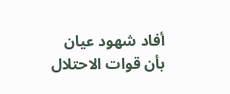أفاد شهود عيان بأن قوات الاحتلال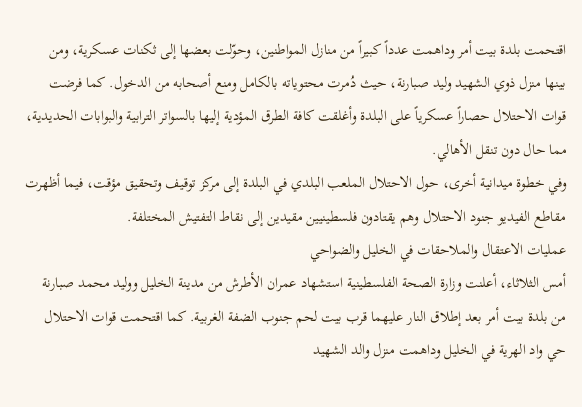اقتحمت بلدة بيت أمر وداهمت عدداً كبيراً من منازل المواطنين، وحوّلت بعضها إلى ثكنات عسكرية، ومن بينها منزل ذوي الشهيد وليد صبارنة، حيث دُمرت محتوياته بالكامل ومنع أصحابه من الدخول. كما فرضت قوات الاحتلال حصاراً عسكرياً على البلدة وأغلقت كافة الطرق المؤدية إليها بالسواتر الترابية والبوابات الحديدية، مما حال دون تنقل الأهالي.
وفي خطوة ميدانية أخرى، حول الاحتلال الملعب البلدي في البلدة إلى مركز توقيف وتحقيق مؤقت، فيما أظهرت مقاطع الفيديو جنود الاحتلال وهم يقتادون فلسطينيين مقيدين إلى نقاط التفتيش المختلفة.
عمليات الاعتقال والملاحقات في الخليل والضواحي
أمس الثلاثاء، أعلنت وزارة الصحة الفلسطينية استشهاد عمران الأطرش من مدينة الخليل ووليد محمد صبارنة من بلدة بيت أمر بعد إطلاق النار عليهما قرب بيت لحم جنوب الضفة الغربية. كما اقتحمت قوات الاحتلال حي واد الهرية في الخليل وداهمت منزل والد الشهيد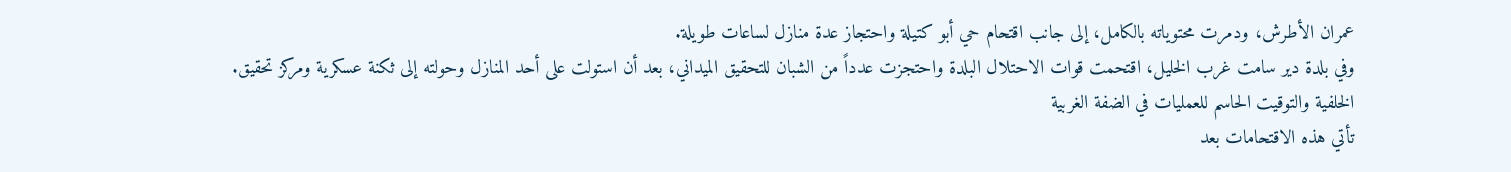عمران الأطرش، ودمرت محتوياته بالكامل، إلى جانب اقتحام حي أبو كتيلة واحتجاز عدة منازل لساعات طويلة.
وفي بلدة دير سامت غرب الخليل، اقتحمت قوات الاحتلال البلدة واحتجزت عدداً من الشبان للتحقيق الميداني، بعد أن استولت على أحد المنازل وحولته إلى ثكنة عسكرية ومركز تحقيق.
الخلفية والتوقيت الحاسم للعمليات في الضفة الغربية
تأتي هذه الاقتحامات بعد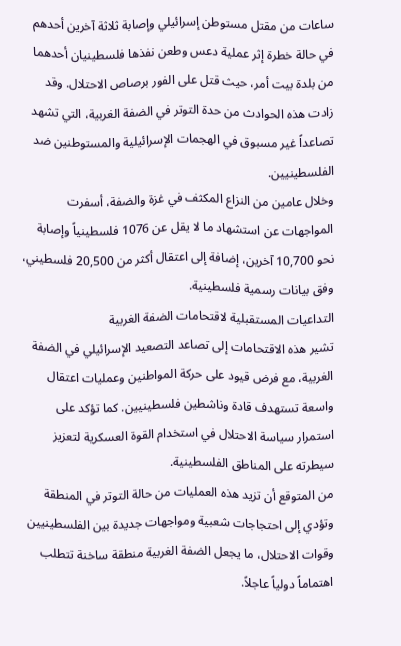ساعات من مقتل مستوطن إسرائيلي وإصابة ثلاثة آخرين أحدهم في حالة خطرة إثر عملية دعس وطعن نفذها فلسطينيان أحدهما من بلدة بيت أمر، حيث قتل على الفور برصاص الاحتلال. وقد زادت هذه الحوادث من حدة التوتر في الضفة الغربية، التي تشهد تصاعداً غير مسبوق في الهجمات الإسرائيلية والمستوطنين ضد الفلسطينيين.
وخلال عامين من النزاع المكثف في غزة والضفة، أسفرت المواجهات عن استشهاد ما لا يقل عن 1076 فلسطينياً وإصابة نحو 10,700 آخرين، إضافة إلى اعتقال أكثر من 20,500 فلسطيني، وفق بيانات رسمية فلسطينية.
التداعيات المستقبلية لاقتحامات الضفة الغربية
تشير هذه الاقتحامات إلى تصاعد التصعيد الإسرائيلي في الضفة الغربية، مع فرض قيود على حركة المواطنين وعمليات اعتقال واسعة تستهدف قادة وناشطين فلسطينيين. كما تؤكد على استمرار سياسة الاحتلال في استخدام القوة العسكرية لتعزيز سيطرته على المناطق الفلسطينية.
من المتوقع أن تزيد هذه العمليات من حالة التوتر في المنطقة وتؤدي إلى احتجاجات شعبية ومواجهات جديدة بين الفلسطينيين وقوات الاحتلال، ما يجعل الضفة الغربية منطقة ساخنة تتطلب اهتماماً دولياً عاجلاً.